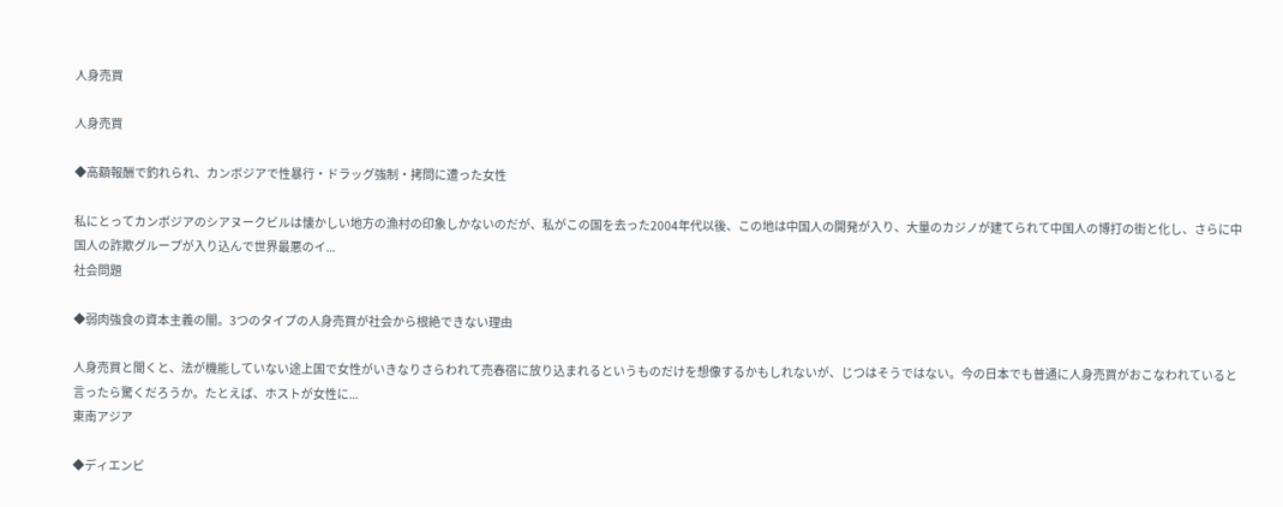人身売買

人身売買

◆高額報酬で釣れられ、カンボジアで性暴行・ドラッグ強制・拷問に遭った女性

私にとってカンボジアのシアヌークビルは懐かしい地方の漁村の印象しかないのだが、私がこの国を去った2004年代以後、この地は中国人の開発が入り、大量のカジノが建てられて中国人の博打の街と化し、さらに中国人の詐欺グループが入り込んで世界最悪のイ...
社会問題

◆弱肉強食の資本主義の闇。3つのタイプの人身売買が社会から根絶できない理由

人身売買と聞くと、法が機能していない途上国で女性がいきなりさらわれて売春宿に放り込まれるというものだけを想像するかもしれないが、じつはそうではない。今の日本でも普通に人身売買がおこなわれていると言ったら驚くだろうか。たとえば、ホストが女性に...
東南アジア

◆ディエンビ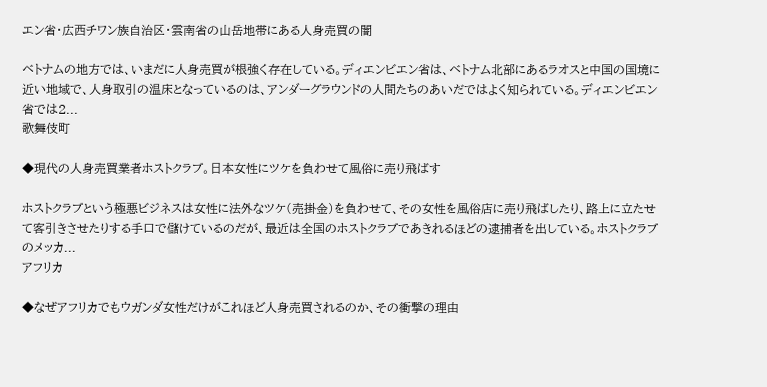エン省・広西チワン族自治区・雲南省の山岳地帯にある人身売買の闇

ベトナムの地方では、いまだに人身売買が根強く存在している。ディエンビエン省は、ベトナム北部にあるラオスと中国の国境に近い地域で、人身取引の温床となっているのは、アンダーグラウンドの人間たちのあいだではよく知られている。ディエンビエン省では2...
歌舞伎町

◆現代の人身売買業者ホストクラブ。日本女性にツケを負わせて風俗に売り飛ばす

ホストクラブという極悪ビジネスは女性に法外なツケ(売掛金)を負わせて、その女性を風俗店に売り飛ばしたり、路上に立たせて客引きさせたりする手口で儲けているのだが、最近は全国のホストクラブであきれるほどの逮捕者を出している。ホストクラブのメッカ...
アフリカ

◆なぜアフリカでもウガンダ女性だけがこれほど人身売買されるのか、その衝撃の理由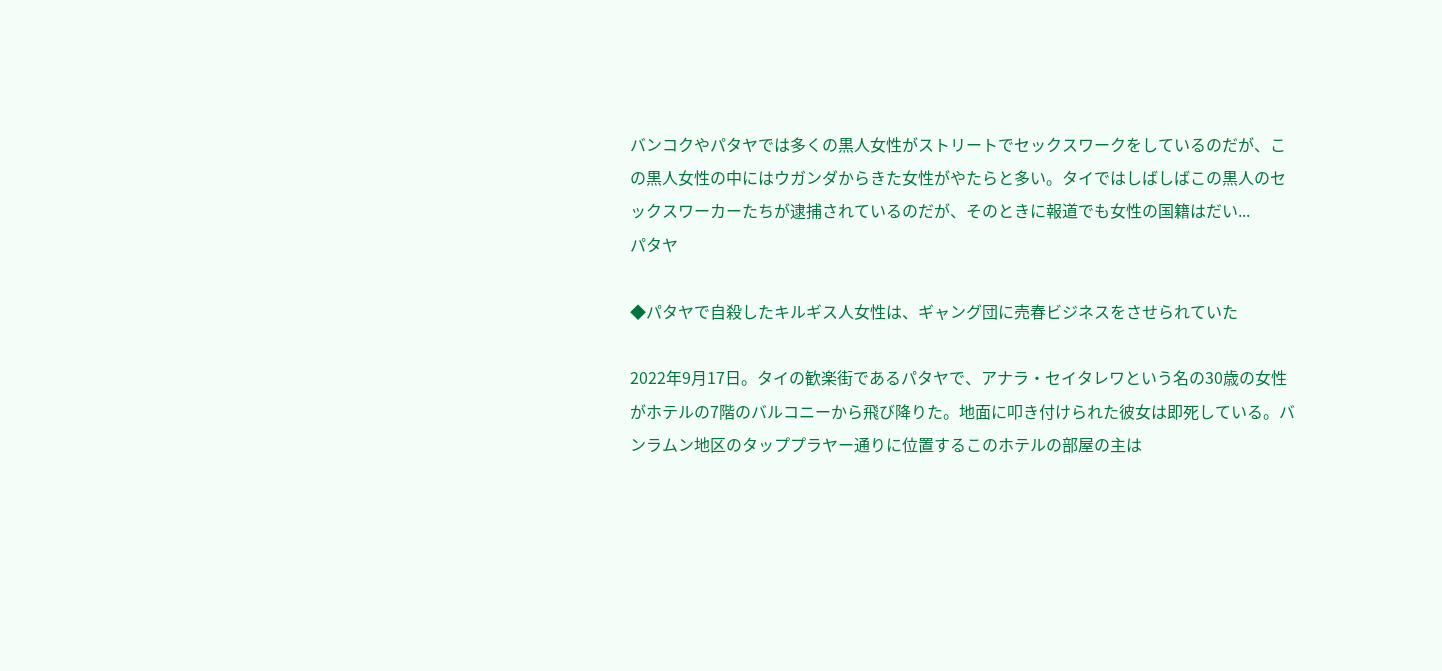バンコクやパタヤでは多くの黒人女性がストリートでセックスワークをしているのだが、この黒人女性の中にはウガンダからきた女性がやたらと多い。タイではしばしばこの黒人のセックスワーカーたちが逮捕されているのだが、そのときに報道でも女性の国籍はだい...
パタヤ

◆パタヤで自殺したキルギス人女性は、ギャング団に売春ビジネスをさせられていた

2022年9月17日。タイの歓楽街であるパタヤで、アナラ・セイタレワという名の30歳の女性がホテルの7階のバルコニーから飛び降りた。地面に叩き付けられた彼女は即死している。バンラムン地区のタッププラヤー通りに位置するこのホテルの部屋の主は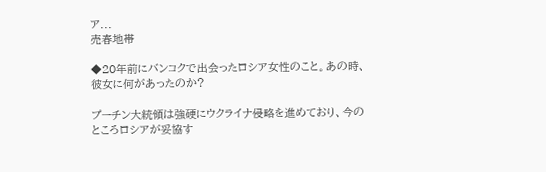ア...
売春地帯

◆20年前にバンコクで出会ったロシア女性のこと。あの時、彼女に何があったのか?

プーチン大統領は強硬にウクライナ侵略を進めており、今のところロシアが妥協す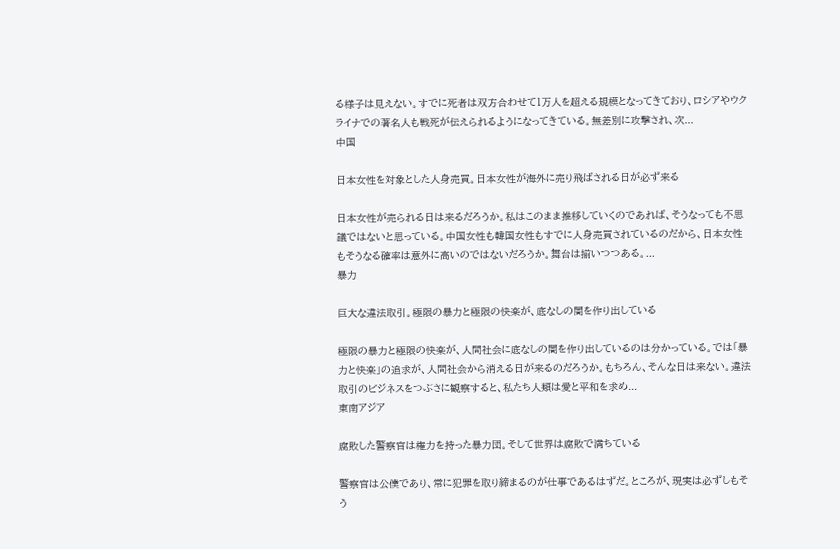る様子は見えない。すでに死者は双方合わせて1万人を超える規模となってきており、ロシアやウクライナでの著名人も戦死が伝えられるようになってきている。無差別に攻撃され、次...
中国

日本女性を対象とした人身売買。日本女性が海外に売り飛ばされる日が必ず来る

日本女性が売られる日は来るだろうか。私はこのまま推移していくのであれば、そうなっても不思議ではないと思っている。中国女性も韓国女性もすでに人身売買されているのだから、日本女性もそうなる確率は意外に高いのではないだろうか。舞台は揃いつつある。...
暴力

巨大な違法取引。極限の暴力と極限の快楽が、底なしの闇を作り出している

極限の暴力と極限の快楽が、人間社会に底なしの闇を作り出しているのは分かっている。では「暴力と快楽」の追求が、人間社会から消える日が来るのだろうか。もちろん、そんな日は来ない。違法取引のビジネスをつぶさに観察すると、私たち人類は愛と平和を求め...
東南アジア

腐敗した警察官は権力を持った暴力団。そして世界は腐敗で満ちている

警察官は公僕であり、常に犯罪を取り締まるのが仕事であるはずだ。ところが、現実は必ずしもそう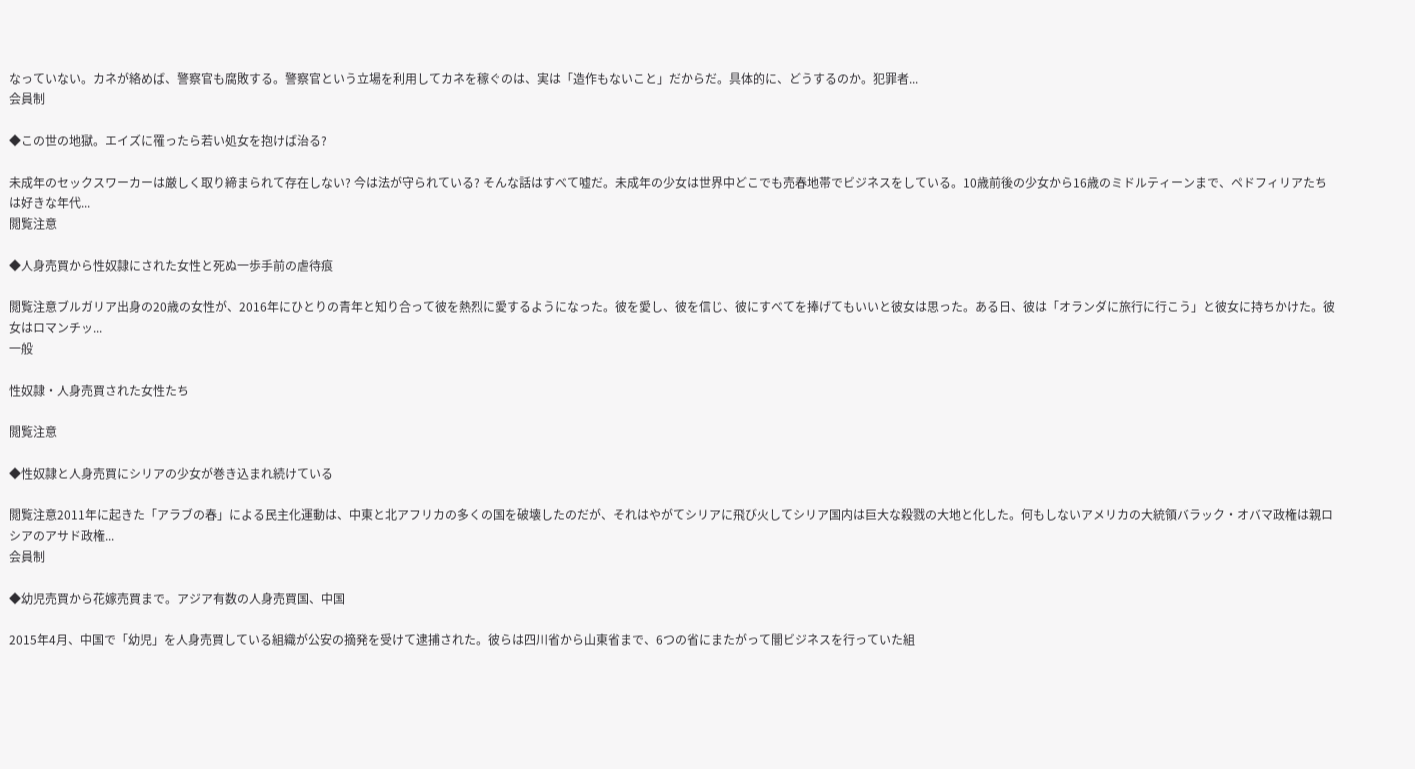なっていない。カネが絡めば、警察官も腐敗する。警察官という立場を利用してカネを稼ぐのは、実は「造作もないこと」だからだ。具体的に、どうするのか。犯罪者...
会員制

◆この世の地獄。エイズに罹ったら若い処女を抱けば治る?

未成年のセックスワーカーは厳しく取り締まられて存在しない? 今は法が守られている? そんな話はすべて嘘だ。未成年の少女は世界中どこでも売春地帯でビジネスをしている。10歳前後の少女から16歳のミドルティーンまで、ペドフィリアたちは好きな年代...
閲覧注意

◆人身売買から性奴隷にされた女性と死ぬ一歩手前の虐待痕

閲覧注意ブルガリア出身の20歳の女性が、2016年にひとりの青年と知り合って彼を熱烈に愛するようになった。彼を愛し、彼を信じ、彼にすべてを捧げてもいいと彼女は思った。ある日、彼は「オランダに旅行に行こう」と彼女に持ちかけた。彼女はロマンチッ...
一般

性奴隷・人身売買された女性たち

閲覧注意

◆性奴隷と人身売買にシリアの少女が巻き込まれ続けている

閲覧注意2011年に起きた「アラブの春」による民主化運動は、中東と北アフリカの多くの国を破壊したのだが、それはやがてシリアに飛び火してシリア国内は巨大な殺戮の大地と化した。何もしないアメリカの大統領バラック・オバマ政権は親ロシアのアサド政権...
会員制

◆幼児売買から花嫁売買まで。アジア有数の人身売買国、中国

2015年4月、中国で「幼児」を人身売買している組織が公安の摘発を受けて逮捕された。彼らは四川省から山東省まで、6つの省にまたがって闇ビジネスを行っていた組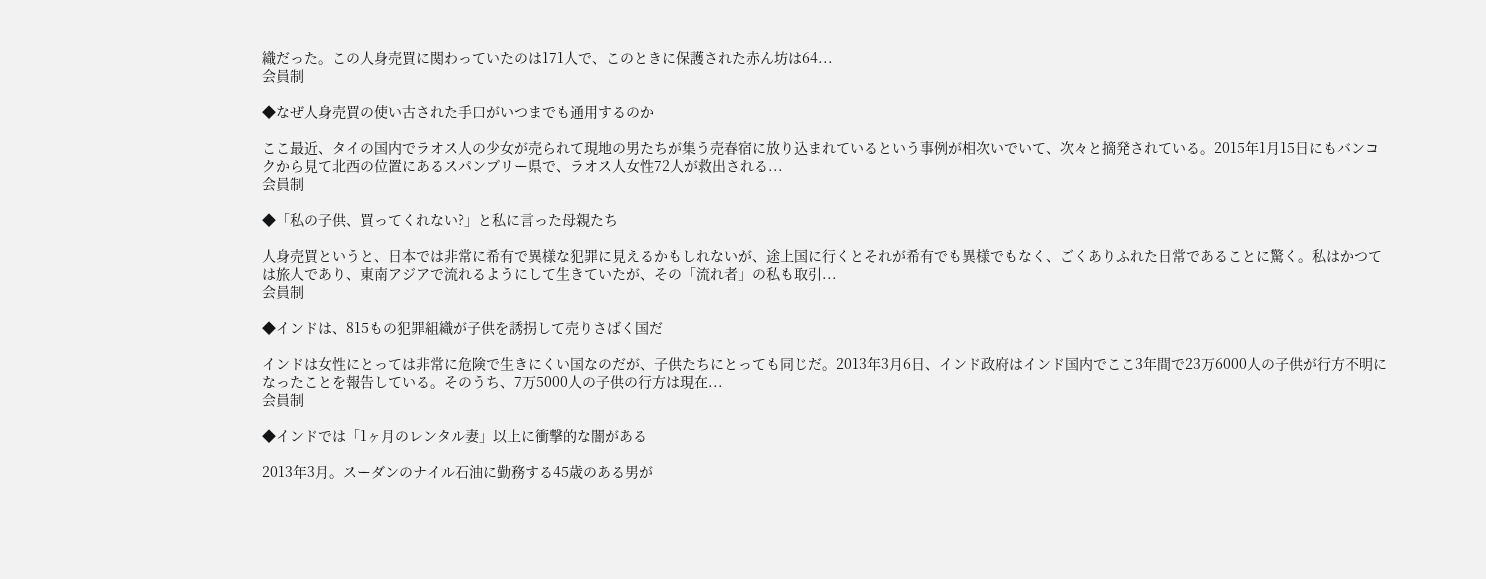織だった。この人身売買に関わっていたのは171人で、このときに保護された赤ん坊は64...
会員制

◆なぜ人身売買の使い古された手口がいつまでも通用するのか

ここ最近、タイの国内でラオス人の少女が売られて現地の男たちが集う売春宿に放り込まれているという事例が相次いでいて、次々と摘発されている。2015年1月15日にもバンコクから見て北西の位置にあるスパンブリー県で、ラオス人女性72人が救出される...
会員制

◆「私の子供、買ってくれない?」と私に言った母親たち

人身売買というと、日本では非常に希有で異様な犯罪に見えるかもしれないが、途上国に行くとそれが希有でも異様でもなく、ごくありふれた日常であることに驚く。私はかつては旅人であり、東南アジアで流れるようにして生きていたが、その「流れ者」の私も取引...
会員制

◆インドは、815もの犯罪組織が子供を誘拐して売りさばく国だ

インドは女性にとっては非常に危険で生きにくい国なのだが、子供たちにとっても同じだ。2013年3月6日、インド政府はインド国内でここ3年間で23万6000人の子供が行方不明になったことを報告している。そのうち、7万5000人の子供の行方は現在...
会員制

◆インドでは「1ヶ月のレンタル妻」以上に衝撃的な闇がある

2013年3月。スーダンのナイル石油に勤務する45歳のある男が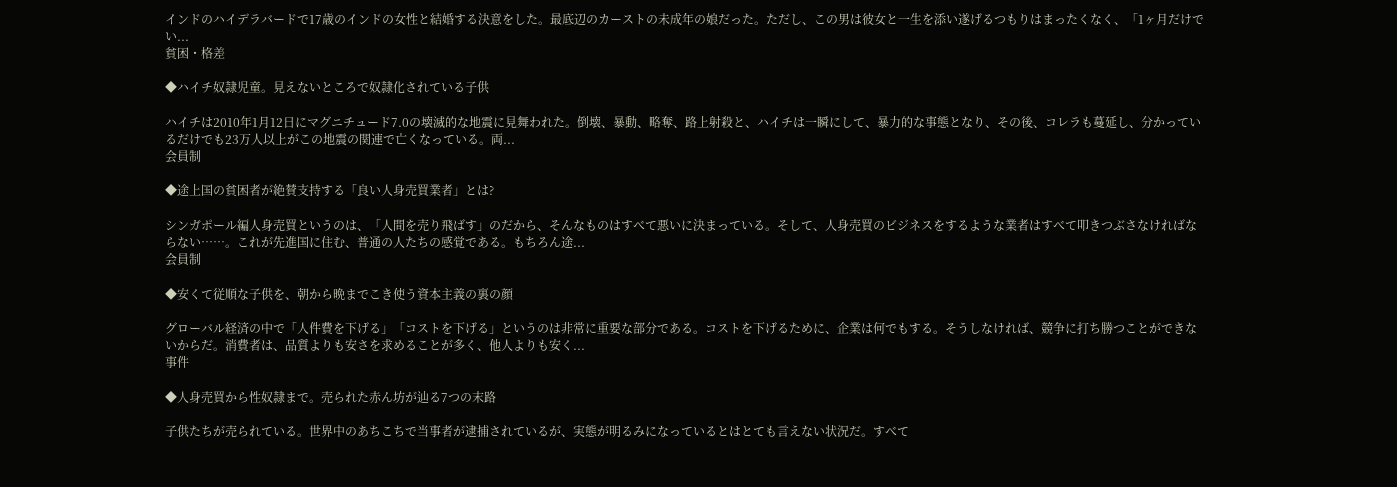インドのハイデラバードで17歳のインドの女性と結婚する決意をした。最底辺のカーストの未成年の娘だった。ただし、この男は彼女と一生を添い遂げるつもりはまったくなく、「1ヶ月だけでい...
貧困・格差

◆ハイチ奴隷児童。見えないところで奴隷化されている子供

ハイチは2010年1月12日にマグニチュード7.0の壊滅的な地震に見舞われた。倒壊、暴動、略奪、路上射殺と、ハイチは一瞬にして、暴力的な事態となり、その後、コレラも蔓延し、分かっているだけでも23万人以上がこの地震の関連で亡くなっている。両...
会員制

◆途上国の貧困者が絶賛支持する「良い人身売買業者」とは?

シンガポール編人身売買というのは、「人間を売り飛ばす」のだから、そんなものはすべて悪いに決まっている。そして、人身売買のビジネスをするような業者はすべて叩きつぶさなければならない……。これが先進国に住む、普通の人たちの感覚である。もちろん途...
会員制

◆安くて従順な子供を、朝から晩までこき使う資本主義の裏の顔

グローバル経済の中で「人件費を下げる」「コストを下げる」というのは非常に重要な部分である。コストを下げるために、企業は何でもする。そうしなければ、競争に打ち勝つことができないからだ。消費者は、品質よりも安さを求めることが多く、他人よりも安く...
事件

◆人身売買から性奴隷まで。売られた赤ん坊が辿る7つの末路

子供たちが売られている。世界中のあちこちで当事者が逮捕されているが、実態が明るみになっているとはとても言えない状況だ。すべて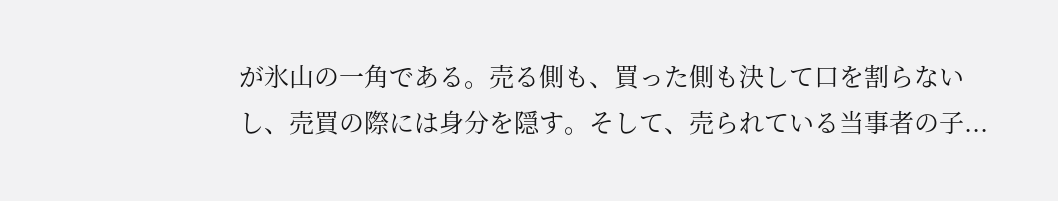が氷山の一角である。売る側も、買った側も決して口を割らないし、売買の際には身分を隠す。そして、売られている当事者の子...